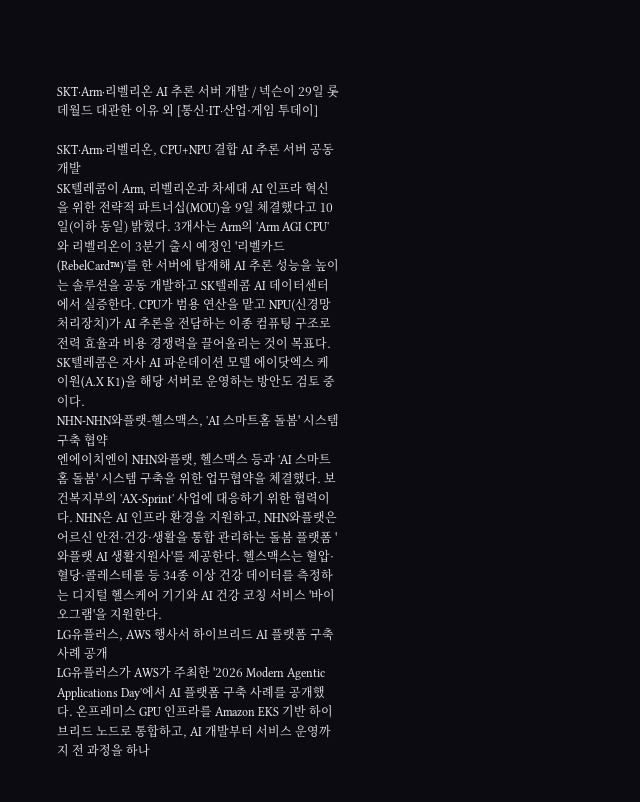SKT·Arm·리벨리온 AI 추론 서버 개발 / 넥슨이 29일 롯데월드 대관한 이유 외 [통신·IT·산업·게임 투데이]

SKT·Arm·리벨리온, CPU+NPU 결합 AI 추론 서버 공동 개발
SK텔레콤이 Arm, 리벨리온과 차세대 AI 인프라 혁신을 위한 전략적 파트너십(MOU)을 9일 체결했다고 10일(이하 동일) 밝혔다. 3개사는 Arm의 'Arm AGI CPU'와 리벨리온이 3분기 출시 예정인 '리벨카드(RebelCard™)'를 한 서버에 탑재해 AI 추론 성능을 높이는 솔루션을 공동 개발하고 SK텔레콤 AI 데이터센터에서 실증한다. CPU가 범용 연산을 맡고 NPU(신경망처리장치)가 AI 추론을 전담하는 이종 컴퓨팅 구조로 전력 효율과 비용 경쟁력을 끌어올리는 것이 목표다. SK텔레콤은 자사 AI 파운데이션 모델 에이닷엑스 케이원(A.X K1)을 해당 서버로 운영하는 방안도 검토 중이다.
NHN-NHN와플랫-헬스맥스, 'AI 스마트홈 돌봄' 시스템 구축 협약
엔에이치엔이 NHN와플랫, 헬스맥스 등과 'AI 스마트홈 돌봄' 시스템 구축을 위한 업무협약을 체결했다. 보건복지부의 'AX-Sprint' 사업에 대응하기 위한 협력이다. NHN은 AI 인프라 환경을 지원하고, NHN와플랫은 어르신 안전·건강·생활을 통합 관리하는 돌봄 플랫폼 '와플랫 AI 생활지원사'를 제공한다. 헬스맥스는 혈압·혈당·콜레스테롤 등 34종 이상 건강 데이터를 측정하는 디지털 헬스케어 기기와 AI 건강 코칭 서비스 '바이오그램'을 지원한다.
LG유플러스, AWS 행사서 하이브리드 AI 플랫폼 구축 사례 공개
LG유플러스가 AWS가 주최한 '2026 Modern Agentic Applications Day'에서 AI 플랫폼 구축 사례를 공개했다. 온프레미스 GPU 인프라를 Amazon EKS 기반 하이브리드 노드로 통합하고, AI 개발부터 서비스 운영까지 전 과정을 하나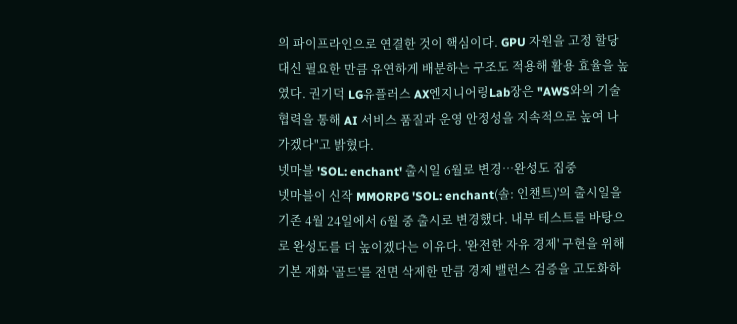의 파이프라인으로 연결한 것이 핵심이다. GPU 자원을 고정 할당 대신 필요한 만큼 유연하게 배분하는 구조도 적용해 활용 효율을 높였다. 권기덕 LG유플러스 AX엔지니어링Lab장은 "AWS와의 기술 협력을 통해 AI 서비스 품질과 운영 안정성을 지속적으로 높여 나가겠다"고 밝혔다.
넷마블 'SOL: enchant' 출시일 6월로 변경…완성도 집중
넷마블이 신작 MMORPG 'SOL: enchant(솔: 인챈트)'의 출시일을 기존 4월 24일에서 6월 중 출시로 변경했다. 내부 테스트를 바탕으로 완성도를 더 높이겠다는 이유다. '완전한 자유 경제' 구현을 위해 기본 재화 '골드'를 전면 삭제한 만큼 경제 밸런스 검증을 고도화하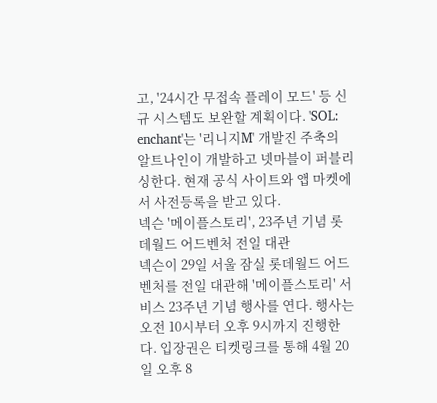고, '24시간 무접속 플레이 모드' 등 신규 시스템도 보완할 계획이다. 'SOL: enchant'는 '리니지M' 개발진 주축의 알트나인이 개발하고 넷마블이 퍼블리싱한다. 현재 공식 사이트와 앱 마켓에서 사전등록을 받고 있다.
넥슨 '메이플스토리', 23주년 기념 롯데월드 어드벤처 전일 대관
넥슨이 29일 서울 잠실 롯데월드 어드벤처를 전일 대관해 '메이플스토리' 서비스 23주년 기념 행사를 연다. 행사는 오전 10시부터 오후 9시까지 진행한다. 입장권은 티켓링크를 통해 4월 20일 오후 8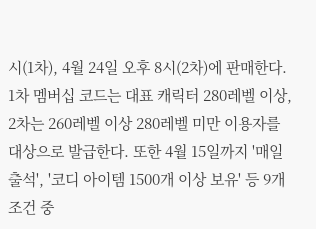시(1차), 4월 24일 오후 8시(2차)에 판매한다. 1차 멤버십 코드는 대표 캐릭터 280레벨 이상, 2차는 260레벨 이상 280레벨 미만 이용자를 대상으로 발급한다. 또한 4월 15일까지 '매일 출석', '코디 아이템 1500개 이상 보유' 등 9개 조건 중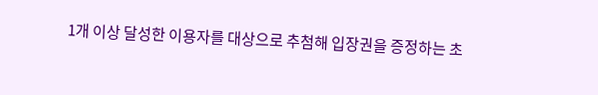1개 이상 달성한 이용자를 대상으로 추첨해 입장권을 증정하는 초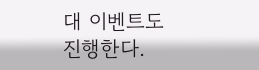대 이벤트도 진행한다.